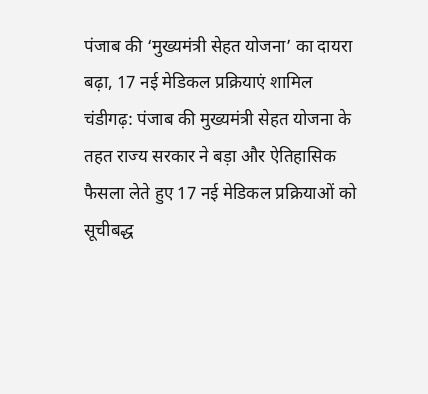पंजाब की ‘मुख्यमंत्री सेहत योजना’ का दायरा बढ़ा, 17 नई मेडिकल प्रक्रियाएं शामिल
चंडीगढ़: पंजाब की मुख्यमंत्री सेहत योजना के तहत राज्य सरकार ने बड़ा और ऐतिहासिक फैसला लेते हुए 17 नई मेडिकल प्रक्रियाओं को सूचीबद्ध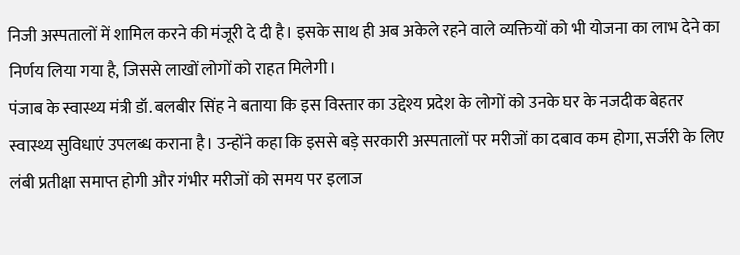निजी अस्पतालों में शामिल करने की मंजूरी दे दी है। इसके साथ ही अब अकेले रहने वाले व्यक्तियों को भी योजना का लाभ देने का निर्णय लिया गया है, जिससे लाखों लोगों को राहत मिलेगी।
पंजाब के स्वास्थ्य मंत्री डॉ. बलबीर सिंह ने बताया कि इस विस्तार का उद्देश्य प्रदेश के लोगों को उनके घर के नजदीक बेहतर स्वास्थ्य सुविधाएं उपलब्ध कराना है। उन्होंने कहा कि इससे बड़े सरकारी अस्पतालों पर मरीजों का दबाव कम होगा, सर्जरी के लिए लंबी प्रतीक्षा समाप्त होगी और गंभीर मरीजों को समय पर इलाज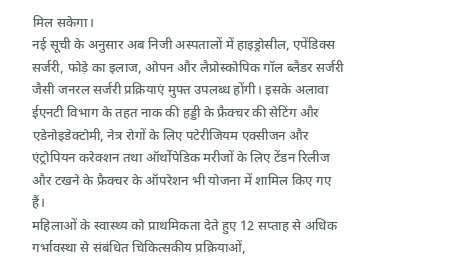मिल सकेगा।
नई सूची के अनुसार अब निजी अस्पतालों में हाइड्रोसील, एपेंडिक्स सर्जरी, फोड़े का इलाज, ओपन और लैप्रोस्कोपिक गॉल ब्लैडर सर्जरी जैसी जनरल सर्जरी प्रक्रियाएं मुफ्त उपलब्ध होंगी। इसके अलावा ईएनटी विभाग के तहत नाक की हड्डी के फ्रैक्चर की सेटिंग और एडेनोइडेक्टोमी, नेत्र रोगों के लिए पटेरीजियम एक्सीजन और एंट्रोपियन करेक्शन तथा ऑर्थोपेडिक मरीजों के लिए टेंडन रिलीज और टखने के फ्रैक्चर के ऑपरेशन भी योजना में शामिल किए गए हैं।
महिलाओं के स्वास्थ्य को प्राथमिकता देते हुए 12 सप्ताह से अधिक गर्भावस्था से संबंधित चिकित्सकीय प्रक्रियाओं,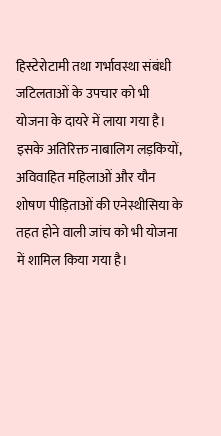हिस्टेरोटामी तथा गर्भावस्था संबंधी जटिलताओं के उपचार को भी योजना के दायरे में लाया गया है। इसके अतिरिक्त नाबालिग लड़कियों, अविवाहित महिलाओं और यौन शोषण पीड़िताओं की एनेस्थीसिया के तहत होने वाली जांच को भी योजना में शामिल किया गया है।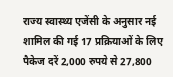राज्य स्वास्थ्य एजेंसी के अनुसार नई शामिल की गई 17 प्रक्रियाओं के लिए पैकेज दरें 2,000 रुपये से 27,800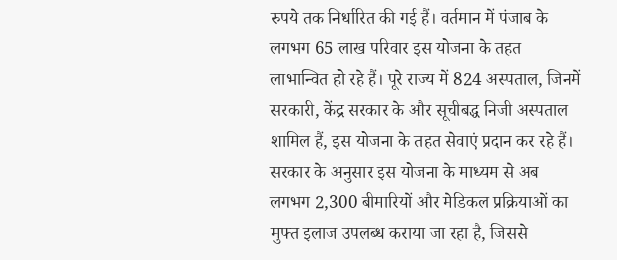रुपये तक निर्धारित की गई हैं। वर्तमान में पंजाब के लगभग 65 लाख परिवार इस योजना के तहत लाभान्वित हो रहे हैं। पूरे राज्य में 824 अस्पताल, जिनमें सरकारी, केंद्र सरकार के और सूचीबद्ध निजी अस्पताल शामिल हैं, इस योजना के तहत सेवाएं प्रदान कर रहे हैं।
सरकार के अनुसार इस योजना के माध्यम से अब लगभग 2,300 बीमारियों और मेडिकल प्रक्रियाओं का मुफ्त इलाज उपलब्ध कराया जा रहा है, जिससे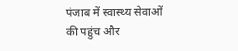पंजाब में स्वास्थ्य सेवाओं की पहुंच और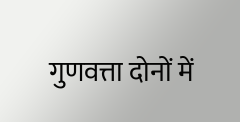गुणवत्ता दोनों में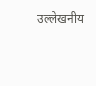उल्लेखनीय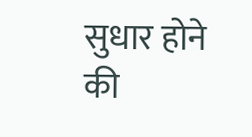सुधार होने की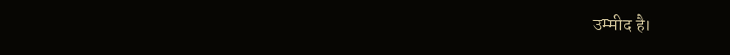उम्मीद है।